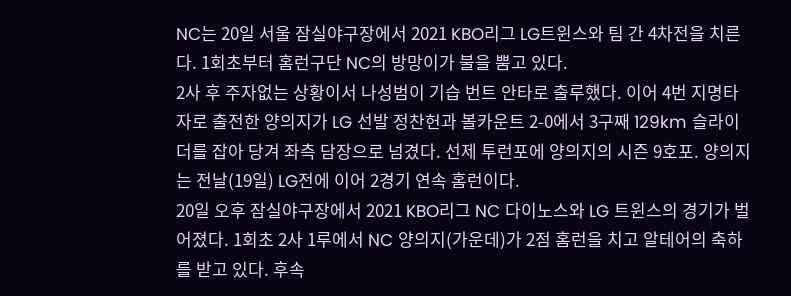NC는 20일 서울 잠실야구장에서 2021 KBO리그 LG트윈스와 팀 간 4차전을 치른다. 1회초부터 홈런구단 NC의 방망이가 불을 뿜고 있다.
2사 후 주자없는 상황이서 나성범이 기습 번트 안타로 출루했다. 이어 4번 지명타자로 출전한 양의지가 LG 선발 정찬헌과 볼카운트 2-0에서 3구째 129km 슬라이더를 잡아 당겨 좌측 담장으로 넘겼다. 선제 투런포에 양의지의 시즌 9호포. 양의지는 전날(19일) LG전에 이어 2경기 연속 홈런이다.
20일 오후 잠실야구장에서 2021 KBO리그 NC 다이노스와 LG 트윈스의 경기가 벌어졌다. 1회초 2사 1루에서 NC 양의지(가운데)가 2점 홈런을 치고 알테어의 축하를 받고 있다. 후속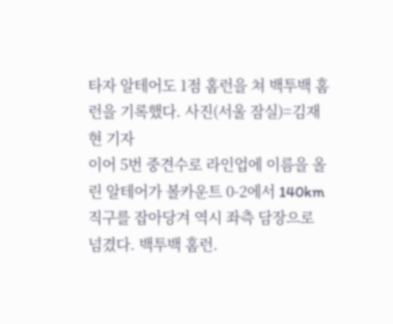타자 알테어도 1점 홈런을 쳐 백투백 홈런을 기록했다. 사진(서울 잠실)=김재현 기자
이어 5번 중견수로 라인업에 이름을 올린 알테어가 볼카운트 0-2에서 140km 직구를 잡아당겨 역시 좌측 담장으로 넘겼다. 백투백 홈런.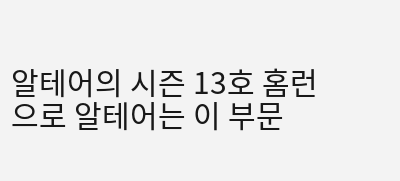알테어의 시즌 13호 홈런으로 알테어는 이 부문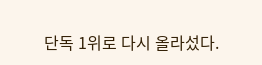단독 1위로 다시 올라섰다.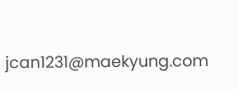jcan1231@maekyung.com